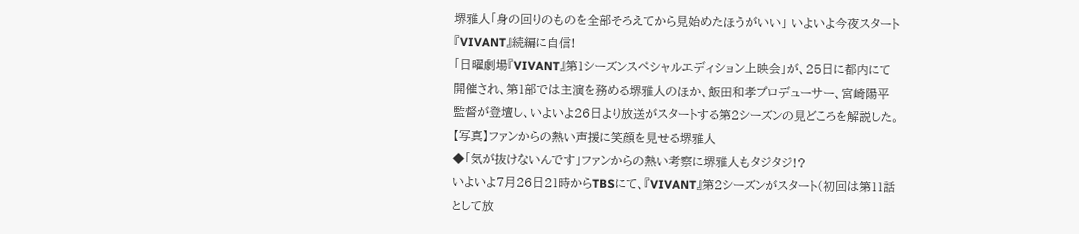堺雅人「身の回りのものを全部そろえてから見始めたほうがいい」 いよいよ今夜スタート『VIVANT』続編に自信!
「日曜劇場『VIVANT』第1シーズンスペシャルエディション上映会」が、25日に都内にて開催され、第1部では主演を務める堺雅人のほか、飯田和孝プロデューサー、宮崎陽平監督が登壇し、いよいよ26日より放送がスタートする第2シーズンの見どころを解説した。
【写真】ファンからの熱い声援に笑顔を見せる堺雅人
◆「気が抜けないんです」ファンからの熱い考察に堺雅人もタジタジ!?
いよいよ7月26日21時からTBSにて、『VIVANT』第2シーズンがスタート(初回は第11話として放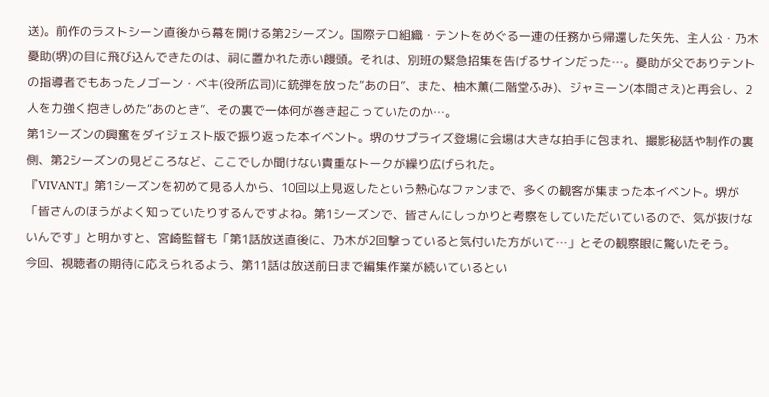送)。前作のラストシーン直後から幕を開ける第2シーズン。国際テロ組織・テントをめぐる一連の任務から帰還した矢先、主人公・乃木憂助(堺)の目に飛び込んできたのは、祠に置かれた赤い饅頭。それは、別班の緊急招集を告げるサインだった…。憂助が父でありテントの指導者でもあったノゴーン・ベキ(役所広司)に銃弾を放った“あの日”、また、柚木薫(二階堂ふみ)、ジャミーン(本間さえ)と再会し、2人を力強く抱きしめた“あのとき”、その裏で一体何が巻き起こっていたのか…。
第1シーズンの興奮をダイジェスト版で振り返った本イベント。堺のサプライズ登場に会場は大きな拍手に包まれ、撮影秘話や制作の裏側、第2シーズンの見どころなど、ここでしか聞けない貴重なトークが繰り広げられた。
『VIVANT』第1シーズンを初めて見る人から、10回以上見返したという熱心なファンまで、多くの観客が集まった本イベント。堺が「皆さんのほうがよく知っていたりするんですよね。第1シーズンで、皆さんにしっかりと考察をしていただいているので、気が抜けないんです」と明かすと、宮崎監督も「第1話放送直後に、乃木が2回撃っていると気付いた方がいて…」とその観察眼に驚いたそう。
今回、視聴者の期待に応えられるよう、第11話は放送前日まで編集作業が続いているとい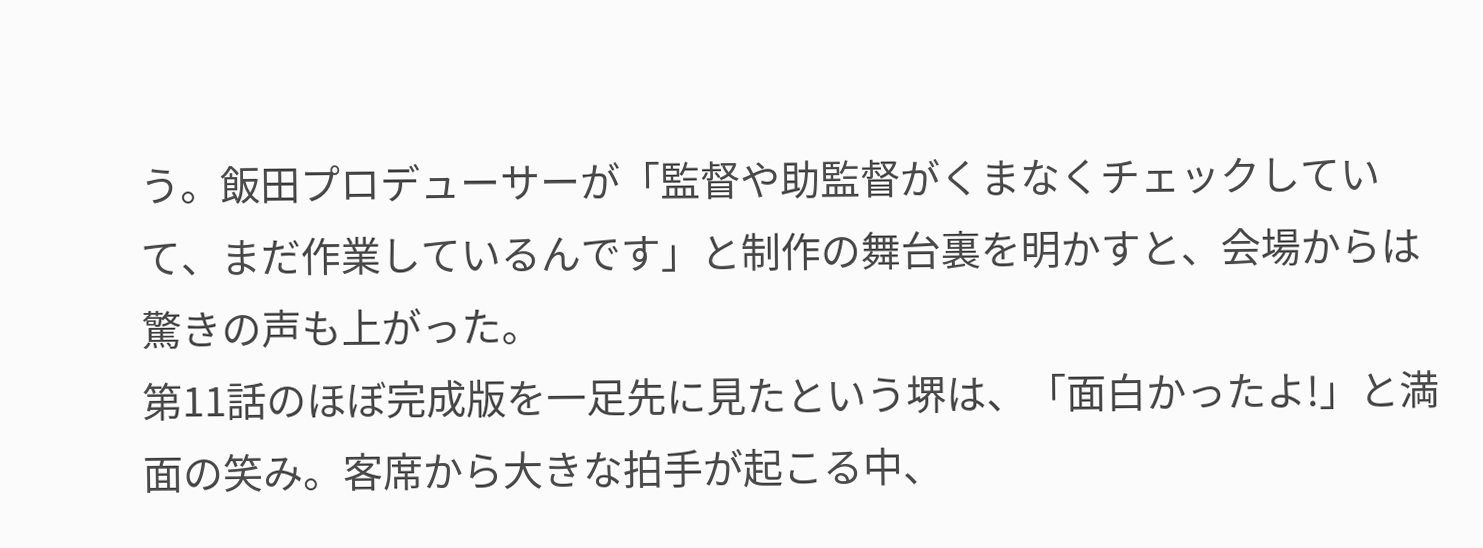う。飯田プロデューサーが「監督や助監督がくまなくチェックしていて、まだ作業しているんです」と制作の舞台裏を明かすと、会場からは驚きの声も上がった。
第11話のほぼ完成版を一足先に見たという堺は、「面白かったよ!」と満面の笑み。客席から大きな拍手が起こる中、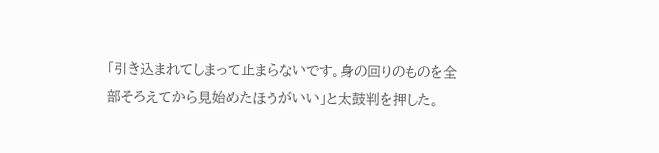「引き込まれてしまって止まらないです。身の回りのものを全部そろえてから見始めたほうがいい」と太鼓判を押した。